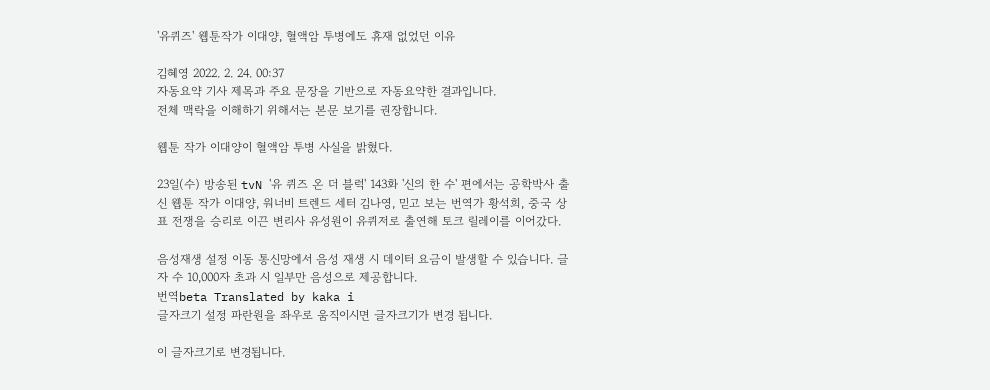'유퀴즈' 웹툰작가 이대양, 혈액암 투병에도 휴재 없었던 이유

김혜영 2022. 2. 24. 00:37
자동요약 기사 제목과 주요 문장을 기반으로 자동요약한 결과입니다.
전체 맥락을 이해하기 위해서는 본문 보기를 권장합니다.

웹툰 작가 이대양이 혈액암 투병 사실을 밝혔다.

23일(수) 방송된 tvN '유 퀴즈 온 더 블럭' 143화 '신의 한 수' 편에서는 공학박사 출신 웹툰 작가 이대양, 워너비 트렌드 세터 김나영, 믿고 보는 번역가 황석희, 중국 상표 전쟁을 승리로 이끈 변리사 유성원이 유퀴저로 출연해 토크 릴레이를 이어갔다.

음성재생 설정 이동 통신망에서 음성 재생 시 데이터 요금이 발생할 수 있습니다. 글자 수 10,000자 초과 시 일부만 음성으로 제공합니다.
번역beta Translated by kaka i
글자크기 설정 파란원을 좌우로 움직이시면 글자크기가 변경 됩니다.

이 글자크기로 변경됩니다.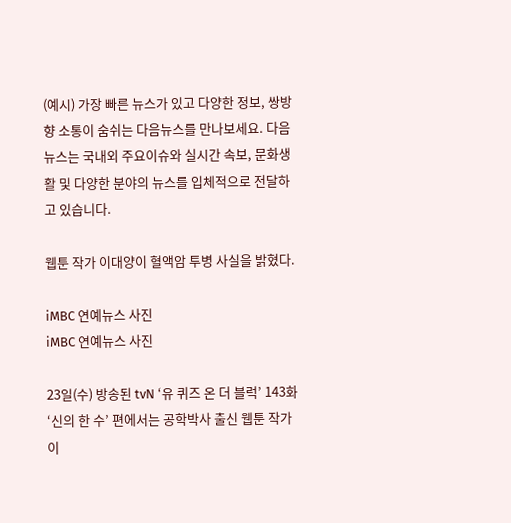(예시) 가장 빠른 뉴스가 있고 다양한 정보, 쌍방향 소통이 숨쉬는 다음뉴스를 만나보세요. 다음뉴스는 국내외 주요이슈와 실시간 속보, 문화생활 및 다양한 분야의 뉴스를 입체적으로 전달하고 있습니다.

웹툰 작가 이대양이 혈액암 투병 사실을 밝혔다.

iMBC 연예뉴스 사진
iMBC 연예뉴스 사진

23일(수) 방송된 tvN ‘유 퀴즈 온 더 블럭’ 143화 ‘신의 한 수’ 편에서는 공학박사 출신 웹툰 작가 이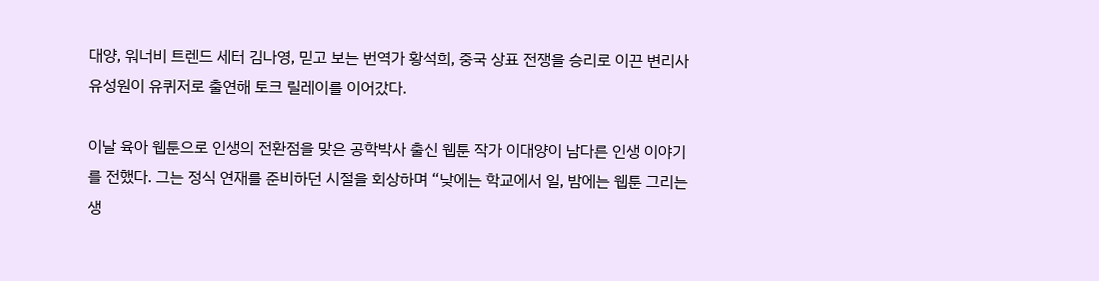대양, 워너비 트렌드 세터 김나영, 믿고 보는 번역가 황석희, 중국 상표 전쟁을 승리로 이끈 변리사 유성원이 유퀴저로 출연해 토크 릴레이를 이어갔다.

이날 육아 웹툰으로 인생의 전환점을 맞은 공학박사 출신 웹툰 작가 이대양이 남다른 인생 이야기를 전했다. 그는 정식 연재를 준비하던 시절을 회상하며 “낮에는 학교에서 일, 밤에는 웹툰 그리는 생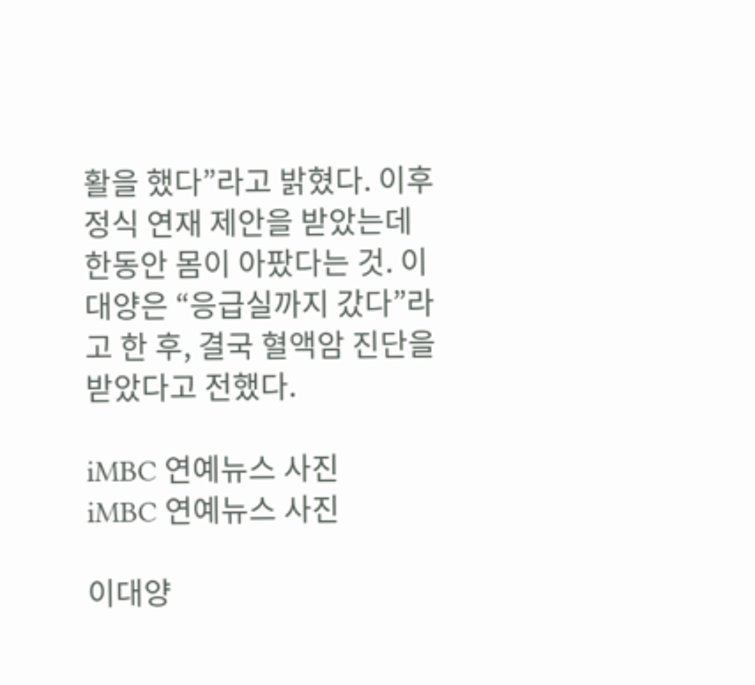활을 했다”라고 밝혔다. 이후 정식 연재 제안을 받았는데 한동안 몸이 아팠다는 것. 이대양은 “응급실까지 갔다”라고 한 후, 결국 혈액암 진단을 받았다고 전했다.

iMBC 연예뉴스 사진
iMBC 연예뉴스 사진

이대양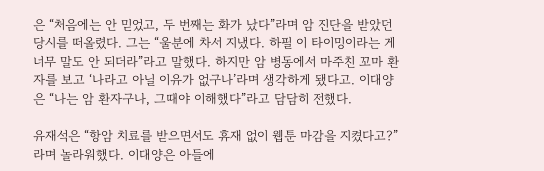은 “처음에는 안 믿었고, 두 번째는 화가 났다”라며 암 진단을 받았던 당시를 떠올렸다. 그는 “울분에 차서 지냈다. 하필 이 타이밍이라는 게 너무 말도 안 되더라”라고 말했다. 하지만 암 병동에서 마주친 꼬마 환자를 보고 ‘나라고 아닐 이유가 없구나’라며 생각하게 됐다고. 이대양은 “나는 암 환자구나, 그때야 이해했다”라고 담담히 전했다.

유재석은 “항암 치료를 받으면서도 휴재 없이 웹툰 마감을 지켰다고?”라며 놀라워했다. 이대양은 아들에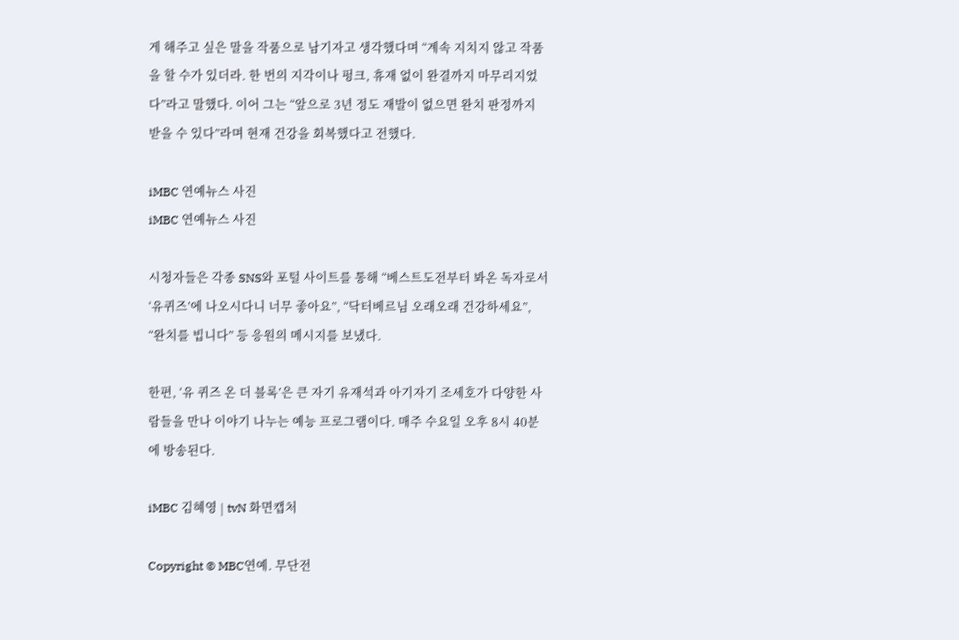게 해주고 싶은 말을 작품으로 남기자고 생각했다며 “계속 지치지 않고 작품을 할 수가 있더라. 한 번의 지각이나 펑크, 휴재 없이 완결까지 마무리지었다”라고 말했다. 이어 그는 “앞으로 3년 정도 재발이 없으면 완치 판정까지 받을 수 있다”라며 현재 건강을 회복했다고 전했다.

iMBC 연예뉴스 사진
iMBC 연예뉴스 사진

시청자들은 각종 SNS와 포털 사이트를 통해 “베스트도전부터 봐온 독자로서 ‘유퀴즈’에 나오시다니 너무 좋아요”, “닥터베르님 오래오래 건강하세요”, “완치를 빕니다” 등 응원의 메시지를 보냈다.

한편, ‘유 퀴즈 온 더 블록’은 큰 자기 유재석과 아기자기 조세호가 다양한 사람들을 만나 이야기 나누는 예능 프로그램이다. 매주 수요일 오후 8시 40분에 방송된다.

iMBC 김혜영 | tvN 화면캡처

Copyright © MBC연예. 무단전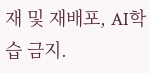재 및 재배포, AI학습 금지.